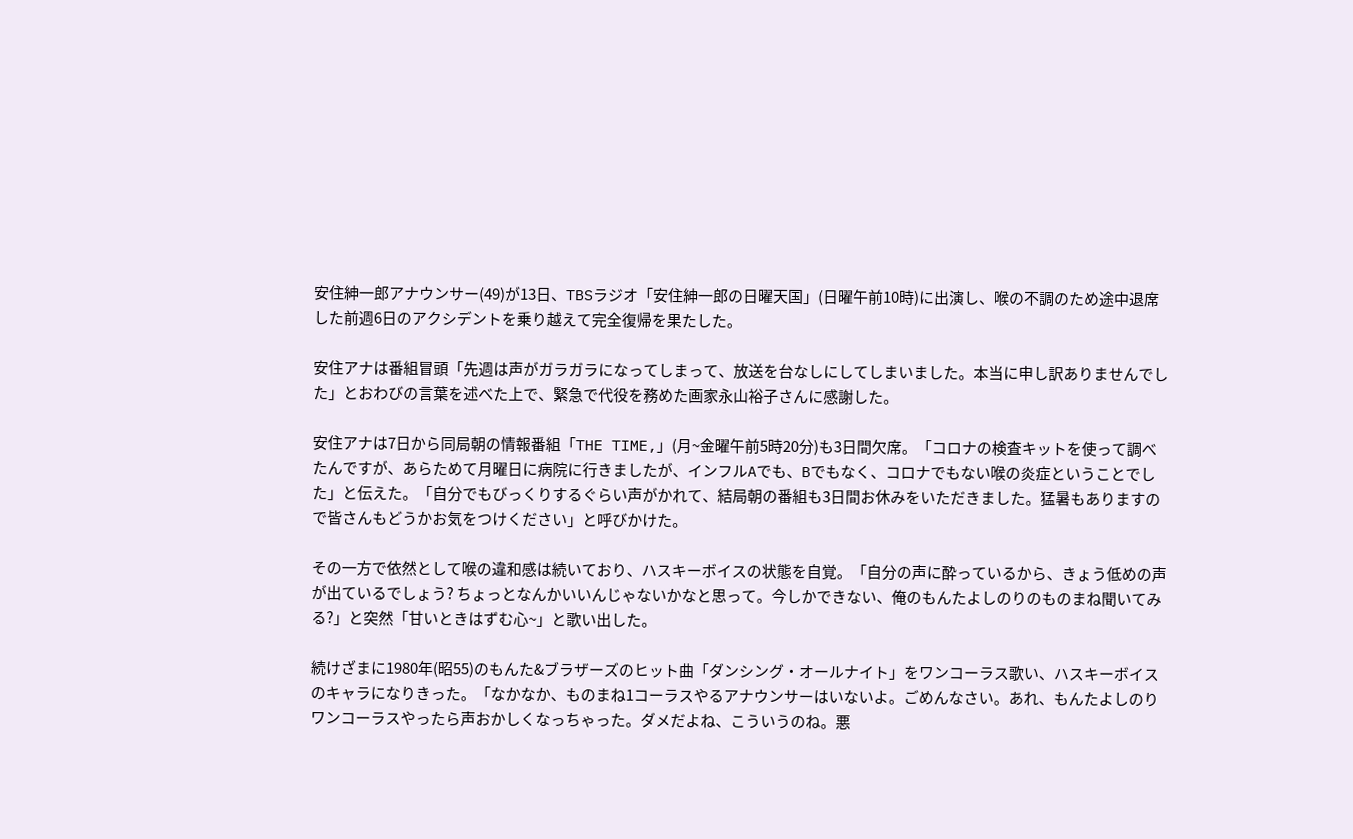安住紳一郎アナウンサー(49)が13日、TBSラジオ「安住紳一郎の日曜天国」(日曜午前10時)に出演し、喉の不調のため途中退席した前週6日のアクシデントを乗り越えて完全復帰を果たした。

安住アナは番組冒頭「先週は声がガラガラになってしまって、放送を台なしにしてしまいました。本当に申し訳ありませんでした」とおわびの言葉を述べた上で、緊急で代役を務めた画家永山裕子さんに感謝した。

安住アナは7日から同局朝の情報番組「THE TIME,」(月~金曜午前5時20分)も3日間欠席。「コロナの検査キットを使って調べたんですが、あらためて月曜日に病院に行きましたが、インフルAでも、Bでもなく、コロナでもない喉の炎症ということでした」と伝えた。「自分でもびっくりするぐらい声がかれて、結局朝の番組も3日間お休みをいただきました。猛暑もありますので皆さんもどうかお気をつけください」と呼びかけた。

その一方で依然として喉の違和感は続いており、ハスキーボイスの状態を自覚。「自分の声に酔っているから、きょう低めの声が出ているでしょう? ちょっとなんかいいんじゃないかなと思って。今しかできない、俺のもんたよしのりのものまね聞いてみる?」と突然「甘いときはずむ心~」と歌い出した。

続けざまに1980年(昭55)のもんた&ブラザーズのヒット曲「ダンシング・オールナイト」をワンコーラス歌い、ハスキーボイスのキャラになりきった。「なかなか、ものまね1コーラスやるアナウンサーはいないよ。ごめんなさい。あれ、もんたよしのりワンコーラスやったら声おかしくなっちゃった。ダメだよね、こういうのね。悪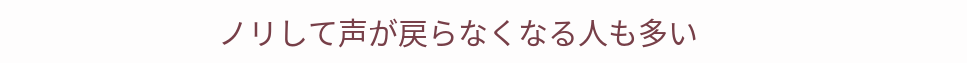ノリして声が戻らなくなる人も多い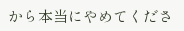から本当にやめてくださ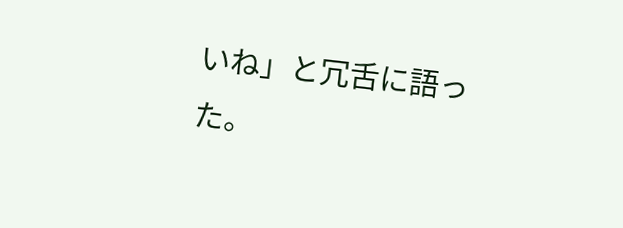いね」と冗舌に語った。